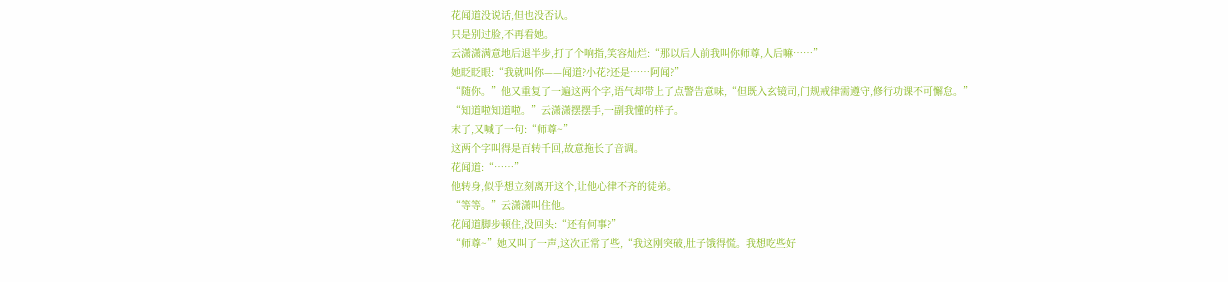花闻道没说话,但也没否认。
只是别过脸,不再看她。
云潇潇满意地后退半步,打了个响指,笑容灿烂:“那以后人前我叫你师尊,人后嘛……”
她眨眨眼:“我就叫你——闻道?小花?还是……阿闻?”
“随你。”他又重复了一遍这两个字,语气却带上了点警告意味,“但既入玄镜司,门规戒律需遵守,修行功课不可懈怠。”
“知道啦知道啦。”云潇潇摆摆手,一副我懂的样子。
末了,又喊了一句:“师尊~”
这两个字叫得是百转千回,故意拖长了音调。
花闻道:“……”
他转身,似乎想立刻离开这个,让他心律不齐的徒弟。
“等等。”云潇潇叫住他。
花闻道脚步顿住,没回头:“还有何事?”
“师尊~”她又叫了一声,这次正常了些,“我这刚突破,肚子饿得慌。我想吃些好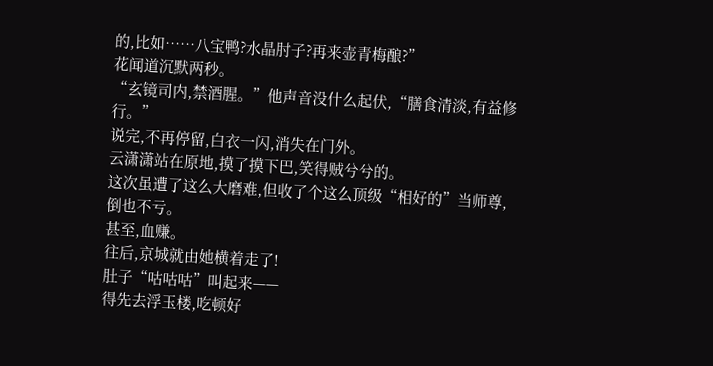的,比如……八宝鸭?水晶肘子?再来壶青梅酿?”
花闻道沉默两秒。
“玄镜司内,禁酒腥。”他声音没什么起伏,“膳食清淡,有益修行。”
说完,不再停留,白衣一闪,消失在门外。
云潇潇站在原地,摸了摸下巴,笑得贼兮兮的。
这次虽遭了这么大磨难,但收了个这么顶级“相好的”当师尊,倒也不亏。
甚至,血赚。
往后,京城就由她横着走了!
肚子“咕咕咕”叫起来——
得先去浮玉楼,吃顿好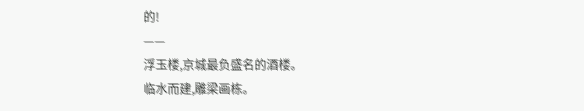的!
——
浮玉楼,京城最负盛名的酒楼。
临水而建,雕梁画栋。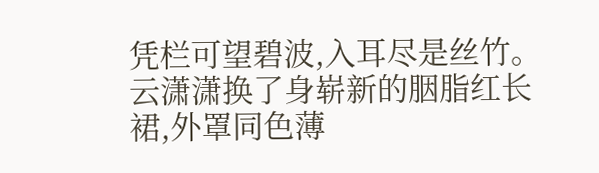凭栏可望碧波,入耳尽是丝竹。
云潇潇换了身崭新的胭脂红长裙,外罩同色薄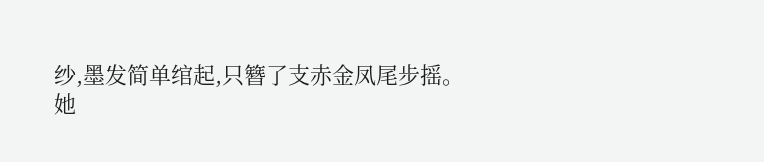纱,墨发简单绾起,只簪了支赤金凤尾步摇。
她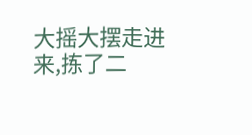大摇大摆走进来,拣了二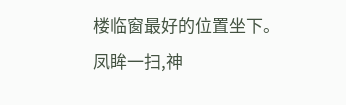楼临窗最好的位置坐下。
凤眸一扫,神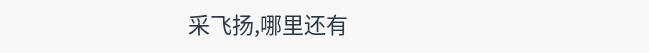采飞扬,哪里还有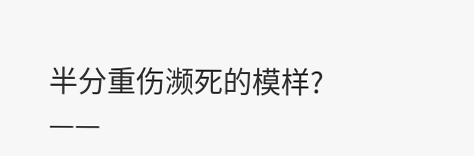半分重伤濒死的模样?
——